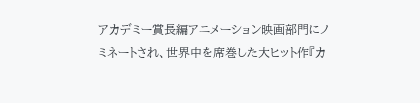アカデミー賞長編アニメーション映画部門にノミネートされ、世界中を席巻した大ヒット作『カ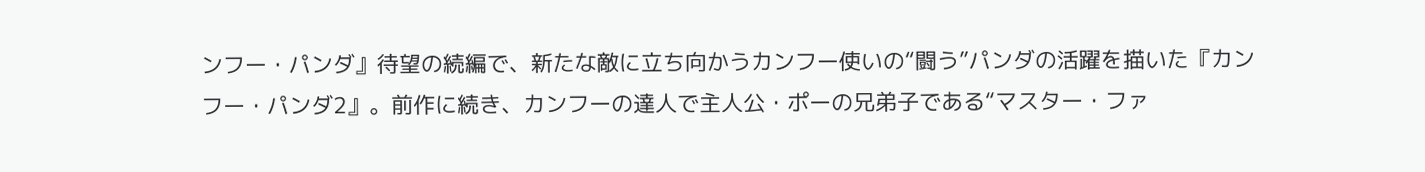ンフー・パンダ』待望の続編で、新たな敵に立ち向かうカンフー使いの“闘う”パンダの活躍を描いた『カンフー・パンダ2』。前作に続き、カンフーの達人で主人公・ポーの兄弟子である“マスター・ファ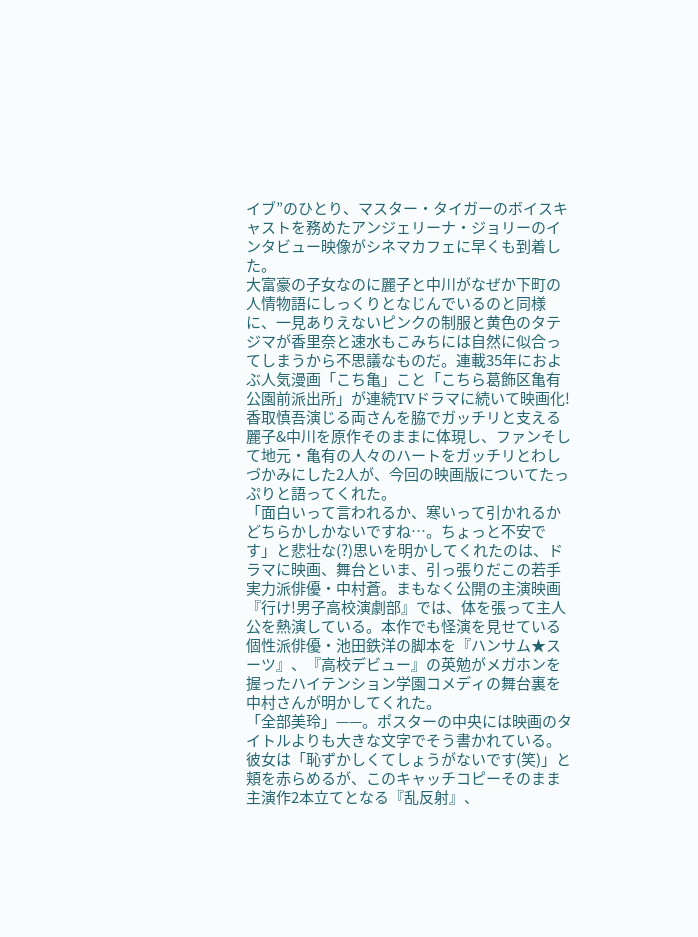イブ”のひとり、マスター・タイガーのボイスキャストを務めたアンジェリーナ・ジョリーのインタビュー映像がシネマカフェに早くも到着した。
大富豪の子女なのに麗子と中川がなぜか下町の人情物語にしっくりとなじんでいるのと同様に、一見ありえないピンクの制服と黄色のタテジマが香里奈と速水もこみちには自然に似合ってしまうから不思議なものだ。連載35年におよぶ人気漫画「こち亀」こと「こちら葛飾区亀有公園前派出所」が連続TVドラマに続いて映画化! 香取慎吾演じる両さんを脇でガッチリと支える麗子&中川を原作そのままに体現し、ファンそして地元・亀有の人々のハートをガッチリとわしづかみにした2人が、今回の映画版についてたっぷりと語ってくれた。
「面白いって言われるか、寒いって引かれるかどちらかしかないですね…。ちょっと不安です」と悲壮な(?)思いを明かしてくれたのは、ドラマに映画、舞台といま、引っ張りだこの若手実力派俳優・中村蒼。まもなく公開の主演映画『行け!男子高校演劇部』では、体を張って主人公を熱演している。本作でも怪演を見せている個性派俳優・池田鉄洋の脚本を『ハンサム★スーツ』、『高校デビュー』の英勉がメガホンを握ったハイテンション学園コメディの舞台裏を中村さんが明かしてくれた。
「全部美玲」——。ポスターの中央には映画のタイトルよりも大きな文字でそう書かれている。彼女は「恥ずかしくてしょうがないです(笑)」と頬を赤らめるが、このキャッチコピーそのまま主演作2本立てとなる『乱反射』、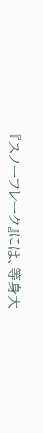『スノーフレーク』には、等身大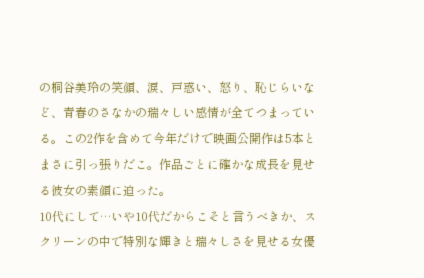の桐谷美玲の笑顔、涙、戸惑い、怒り、恥じらいなど、青春のさなかの瑞々しい感情が全てつまっている。この2作を含めて今年だけで映画公開作は5本とまさに引っ張りだこ。作品ごとに確かな成長を見せる彼女の素顔に迫った。
10代にして…いや10代だからこそと言うべきか、スクリーンの中で特別な輝きと瑞々しさを見せる女優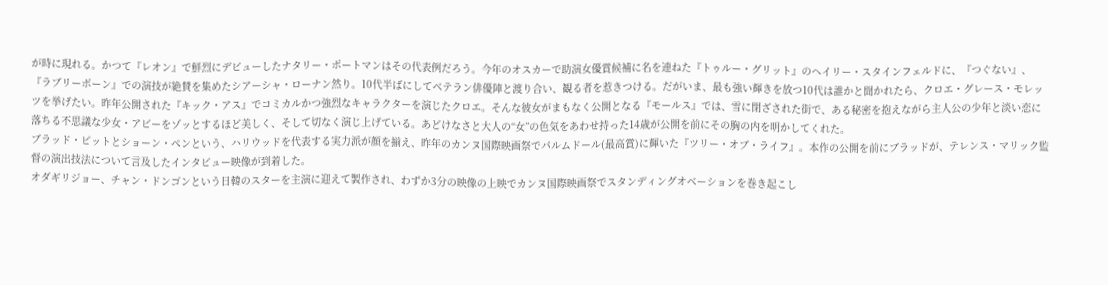が時に現れる。かつて『レオン』で鮮烈にデビューしたナタリー・ポートマンはその代表例だろう。今年のオスカーで助演女優賞候補に名を連ねた『トゥルー・グリット』のヘイリー・スタインフェルドに、『つぐない』、『ラブリーボーン』での演技が絶賛を集めたシアーシャ・ローナン然り。10代半ばにしてベテラン俳優陣と渡り合い、観る者を惹きつける。だがいま、最も強い輝きを放つ10代は誰かと聞かれたら、クロエ・グレース・モレッツを挙げたい。昨年公開された『キック・アス』でコミカルかつ強烈なキャラクターを演じたクロエ。そんな彼女がまもなく公開となる『モールス』では、雪に閉ざされた街で、ある秘密を抱えながら主人公の少年と淡い恋に落ちる不思議な少女・アビーをゾッとするほど美しく、そして切なく演じ上げている。あどけなさと大人の“女”の色気をあわせ持った14歳が公開を前にその胸の内を明かしてくれた。
ブラッド・ピットとショーン・ペンという、ハリウッドを代表する実力派が顔を揃え、昨年のカンヌ国際映画祭でパルムドール(最高賞)に輝いた『ツリー・オブ・ライフ』。本作の公開を前にブラッドが、テレンス・マリック監督の演出技法について言及したインタビュー映像が到着した。
オダギリジョー、チャン・ドンゴンという日韓のスターを主演に迎えて製作され、わずか3分の映像の上映でカンヌ国際映画祭でスタンディングオベーションを巻き起こし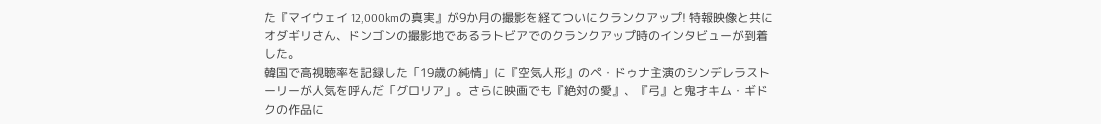た『マイウェイ 12,000kmの真実』が9か月の撮影を経てついにクランクアップ! 特報映像と共にオダギリさん、ドンゴンの撮影地であるラトビアでのクランクアップ時のインタビューが到着した。
韓国で高視聴率を記録した「19歳の純情」に『空気人形』のペ・ドゥナ主演のシンデレラストーリーが人気を呼んだ「グロリア」。さらに映画でも『絶対の愛』、『弓』と鬼才キム・ギドクの作品に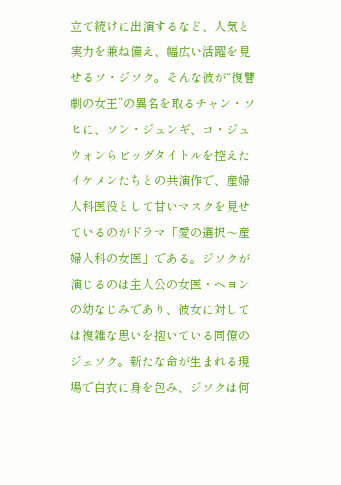立て続けに出演するなど、人気と実力を兼ね備え、幅広い活躍を見せるソ・ジソク。そんな彼が“復讐劇の女王”の異名を取るチャン・ソヒに、ソン・ジュンギ、コ・ジュウォンらビッグタイトルを控えたイケメンたちとの共演作で、産婦人科医役として甘いマスクを見せているのがドラマ「愛の選択〜産婦人科の女医」である。ジソクが演じるのは主人公の女医・ヘヨンの幼なじみであり、彼女に対しては複雑な思いを抱いている同僚のジェソク。新たな命が生まれる現場で白衣に身を包み、ジソクは何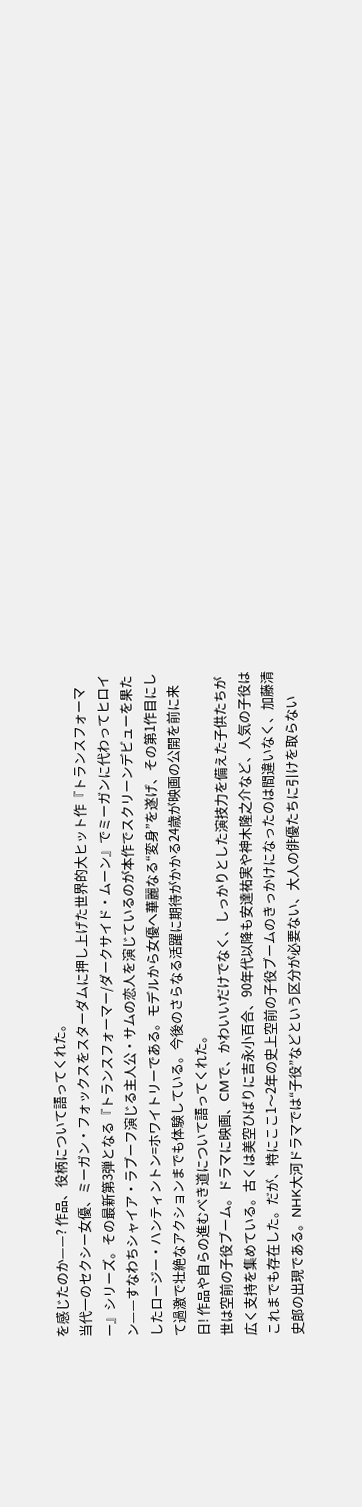を感じたのか——? 作品、役柄について語ってくれた。
当代一のセクシー女優、ミーガン・フォックスをスターダムに押し上げた世界的大ヒット作『トランスフォーマー』シリーズ。その最新第3弾となる『トランスフォーマー/ダークサイド・ムーン』でミーガンに代わってヒロイン——すなわちシャイア・ラブーフ演じる主人公・サムの恋人を演じているのが本作でスクリーンデビューを果たしたロージー・ハンティントン=ホワイトリーである。モデルから女優へ華麗なる“変身”を遂げ、その第1作目にして過激で壮絶なアクションまでも体験している。今後のさらなる活躍に期待がかかる24歳が映画の公開を前に来日! 作品や自らの進むべき道について語ってくれた。
世は空前の子役ブーム。ドラマに映画、CMで、かわいいだけでなく、しっかりとした演技力を備えた子供たちが広く支持を集めている。古くは美空ひばりに吉永小百合、90年代以降も安達祐実や神木隆之介など、人気の子役はこれまでも存在した。だが、特にここ1〜2年の史上空前の子役ブームのきっかけになったのは間違いなく、加藤清史郎の出現である。NHK大河ドラマでは“子役”などという区分が必要ない、大人の俳優たちに引けを取らない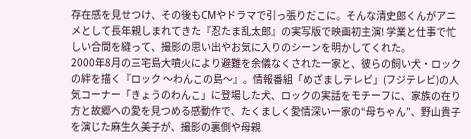存在感を見せつけ、その後もCMやドラマで引っ張りだこに。そんな清史郎くんがアニメとして長年親しまれてきた『忍たま乱太郎』の実写版で映画初主演! 学業と仕事で忙しい合間を縫って、撮影の思い出やお気に入りのシーンを明かしてくれた。
2000年8月の三宅島大噴火により避難を余儀なくされた一家と、彼らの飼い犬・ロックの絆を描く『ロック 〜わんこの島〜』。情報番組「めざましテレビ」(フジテレビ)の人気コーナー「きょうのわんこ」に登場した犬、ロックの実話をモチーフに、家族の在り方と故郷への愛を見つめる感動作で、たくましく愛情深い一家の“母ちゃん”、野山貴子を演じた麻生久美子が、撮影の裏側や母親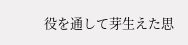役を通して芽生えた思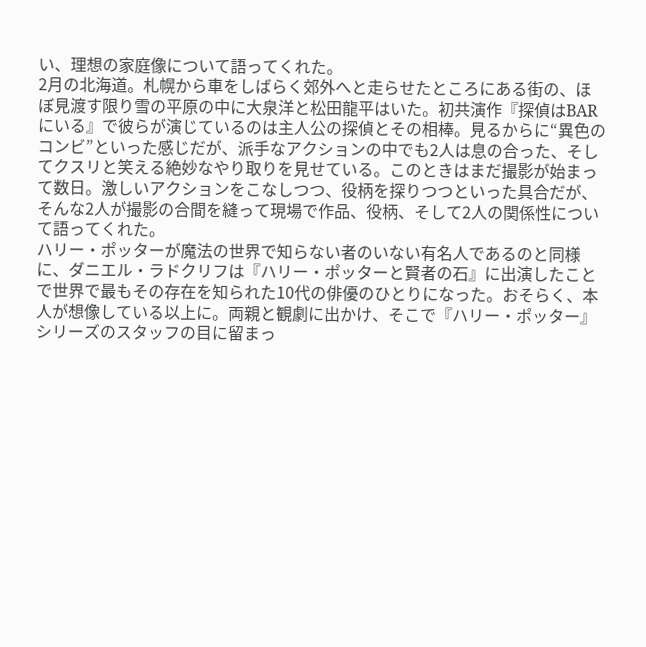い、理想の家庭像について語ってくれた。
2月の北海道。札幌から車をしばらく郊外へと走らせたところにある街の、ほぼ見渡す限り雪の平原の中に大泉洋と松田龍平はいた。初共演作『探偵はBARにいる』で彼らが演じているのは主人公の探偵とその相棒。見るからに“異色のコンビ”といった感じだが、派手なアクションの中でも2人は息の合った、そしてクスリと笑える絶妙なやり取りを見せている。このときはまだ撮影が始まって数日。激しいアクションをこなしつつ、役柄を探りつつといった具合だが、そんな2人が撮影の合間を縫って現場で作品、役柄、そして2人の関係性について語ってくれた。
ハリー・ポッターが魔法の世界で知らない者のいない有名人であるのと同様に、ダニエル・ラドクリフは『ハリー・ポッターと賢者の石』に出演したことで世界で最もその存在を知られた10代の俳優のひとりになった。おそらく、本人が想像している以上に。両親と観劇に出かけ、そこで『ハリー・ポッター』シリーズのスタッフの目に留まっ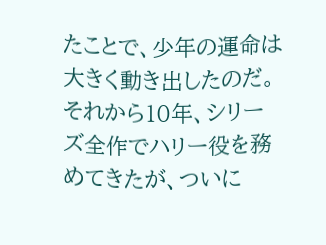たことで、少年の運命は大きく動き出したのだ。それから10年、シリーズ全作でハリー役を務めてきたが、ついに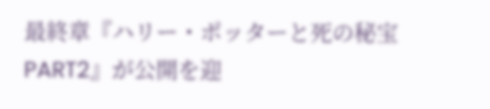最終章『ハリー・ポッターと死の秘宝 PART2』が公開を迎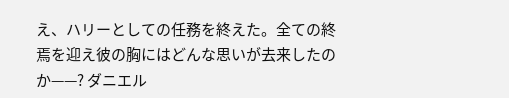え、ハリーとしての任務を終えた。全ての終焉を迎え彼の胸にはどんな思いが去来したのか——? ダニエル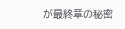が最終章の秘密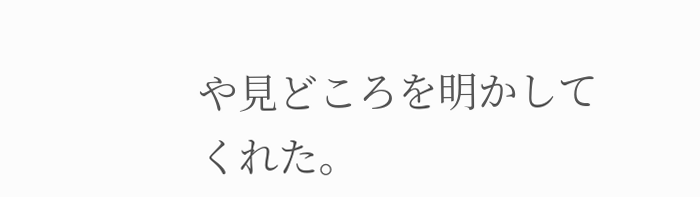や見どころを明かしてくれた。